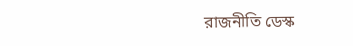রাজনীতি ডেস্ক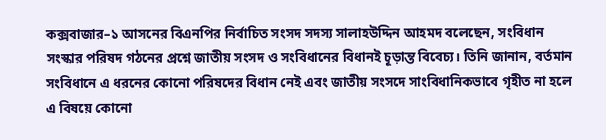কক্সবাজার–১ আসনের বিএনপির নির্বাচিত সংসদ সদস্য সালাহউদ্দিন আহমদ বলেছেন, সংবিধান সংস্কার পরিষদ গঠনের প্রশ্নে জাতীয় সংসদ ও সংবিধানের বিধানই চূড়ান্ত বিবেচ্য। তিনি জানান, বর্তমান সংবিধানে এ ধরনের কোনো পরিষদের বিধান নেই এবং জাতীয় সংসদে সাংবিধানিকভাবে গৃহীত না হলে এ বিষয়ে কোনো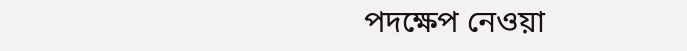পদক্ষেপ নেওয়া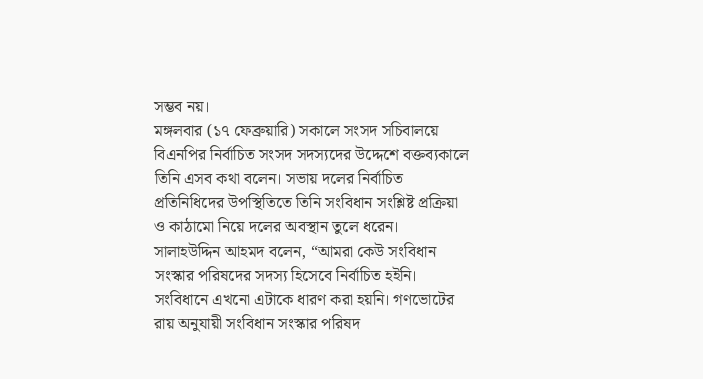সম্ভব নয়।
মঙ্গলবার (১৭ ফেব্রুয়ারি) সকালে সংসদ সচিবালয়ে বিএনপির নির্বাচিত সংসদ সদস্যদের উদ্দেশে বক্তব্যকালে তিনি এসব কথা বলেন। সভায় দলের নির্বাচিত প্রতিনিধিদের উপস্থিতিতে তিনি সংবিধান সংশ্লিষ্ট প্রক্রিয়া ও কাঠামো নিয়ে দলের অবস্থান তুলে ধরেন।
সালাহউদ্দিন আহমদ বলেন, “আমরা কেউ সংবিধান সংস্কার পরিষদের সদস্য হিসেবে নির্বাচিত হইনি। সংবিধানে এখনো এটাকে ধারণ করা হয়নি। গণভোটের রায় অনুযায়ী সংবিধান সংস্কার পরিষদ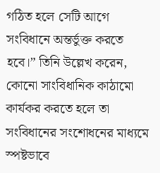গঠিত হলে সেটি আগে সংবিধানে অন্তর্ভুক্ত করতে হবে।” তিনি উল্লেখ করেন, কোনো সাংবিধানিক কাঠামো কার্যকর করতে হলে তা সংবিধানের সংশোধনের মাধ্যমে স্পষ্টভাবে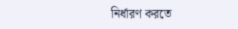নির্ধারণ করতে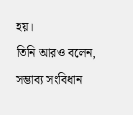হয়।
তিনি আরও বলেন, সম্ভাব্য সংবিধান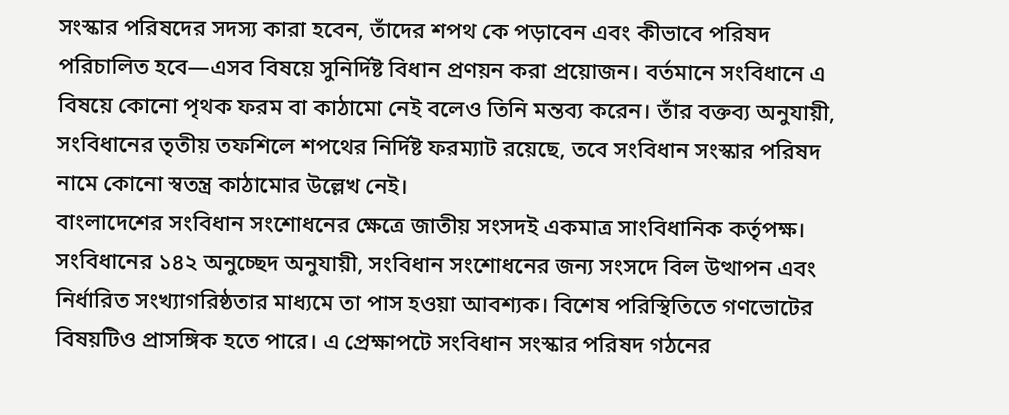সংস্কার পরিষদের সদস্য কারা হবেন, তাঁদের শপথ কে পড়াবেন এবং কীভাবে পরিষদ পরিচালিত হবে—এসব বিষয়ে সুনির্দিষ্ট বিধান প্রণয়ন করা প্রয়োজন। বর্তমানে সংবিধানে এ বিষয়ে কোনো পৃথক ফরম বা কাঠামো নেই বলেও তিনি মন্তব্য করেন। তাঁর বক্তব্য অনুযায়ী, সংবিধানের তৃতীয় তফশিলে শপথের নির্দিষ্ট ফরম্যাট রয়েছে, তবে সংবিধান সংস্কার পরিষদ নামে কোনো স্বতন্ত্র কাঠামোর উল্লেখ নেই।
বাংলাদেশের সংবিধান সংশোধনের ক্ষেত্রে জাতীয় সংসদই একমাত্র সাংবিধানিক কর্তৃপক্ষ। সংবিধানের ১৪২ অনুচ্ছেদ অনুযায়ী, সংবিধান সংশোধনের জন্য সংসদে বিল উত্থাপন এবং নির্ধারিত সংখ্যাগরিষ্ঠতার মাধ্যমে তা পাস হওয়া আবশ্যক। বিশেষ পরিস্থিতিতে গণভোটের বিষয়টিও প্রাসঙ্গিক হতে পারে। এ প্রেক্ষাপটে সংবিধান সংস্কার পরিষদ গঠনের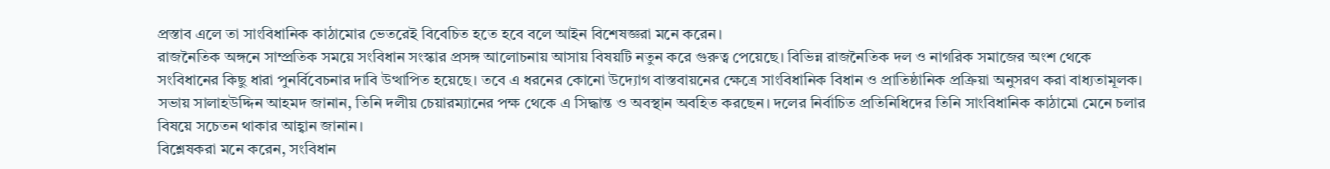প্রস্তাব এলে তা সাংবিধানিক কাঠামোর ভেতরেই বিবেচিত হতে হবে বলে আইন বিশেষজ্ঞরা মনে করেন।
রাজনৈতিক অঙ্গনে সাম্প্রতিক সময়ে সংবিধান সংস্কার প্রসঙ্গ আলোচনায় আসায় বিষয়টি নতুন করে গুরুত্ব পেয়েছে। বিভিন্ন রাজনৈতিক দল ও নাগরিক সমাজের অংশ থেকে সংবিধানের কিছু ধারা পুনর্বিবেচনার দাবি উত্থাপিত হয়েছে। তবে এ ধরনের কোনো উদ্যোগ বাস্তবায়নের ক্ষেত্রে সাংবিধানিক বিধান ও প্রাতিষ্ঠানিক প্রক্রিয়া অনুসরণ করা বাধ্যতামূলক।
সভায় সালাহউদ্দিন আহমদ জানান, তিনি দলীয় চেয়ারম্যানের পক্ষ থেকে এ সিদ্ধান্ত ও অবস্থান অবহিত করছেন। দলের নির্বাচিত প্রতিনিধিদের তিনি সাংবিধানিক কাঠামো মেনে চলার বিষয়ে সচেতন থাকার আহ্বান জানান।
বিশ্লেষকরা মনে করেন, সংবিধান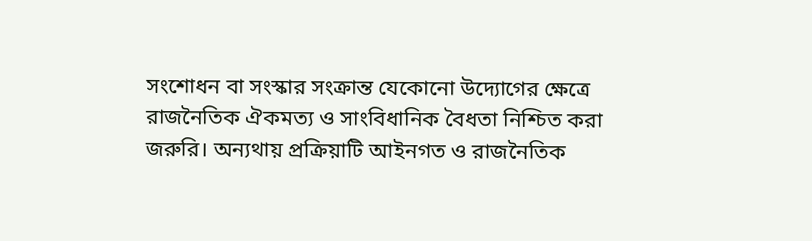সংশোধন বা সংস্কার সংক্রান্ত যেকোনো উদ্যোগের ক্ষেত্রে রাজনৈতিক ঐকমত্য ও সাংবিধানিক বৈধতা নিশ্চিত করা জরুরি। অন্যথায় প্রক্রিয়াটি আইনগত ও রাজনৈতিক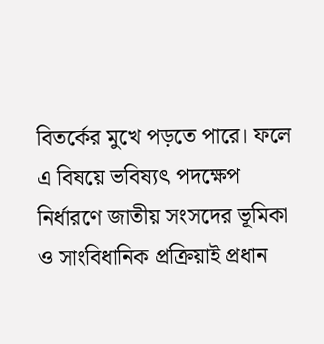বিতর্কের মুখে পড়তে পারে। ফলে এ বিষয়ে ভবিষ্যৎ পদক্ষেপ নির্ধারণে জাতীয় সংসদের ভূমিকা ও সাংবিধানিক প্রক্রিয়াই প্রধান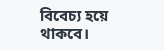বিবেচ্য হয়ে থাকবে।